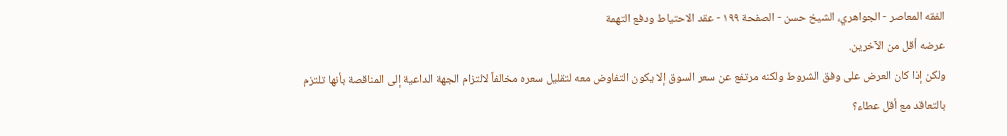الفقه المعاصر - الجواهري، الشيخ حسن - الصفحة ١٩٩ - عقد الاحتياط ودفع التهمة
عرضه أقل من الآخرين.
ولكن إذا كان العرض على وفق الشروط ولكنه مرتفع عن سعر السوق إلا يكون التفاوض معه لتقليل سعره مخالفاً لالتزام الجهة الداعية إلى المناقصة بأنها تلتزم بالتعاقد مع أقل عطاء؟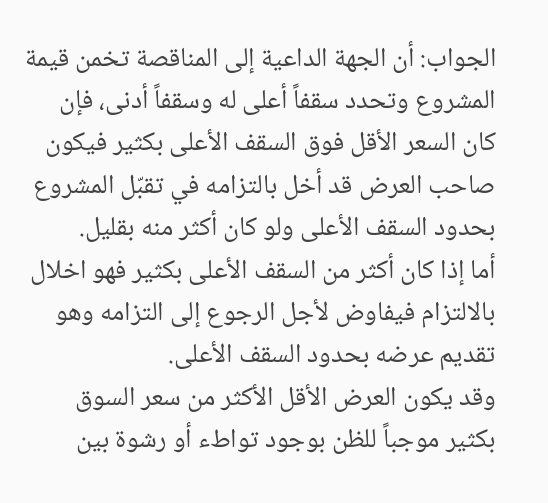الجواب: أن الجهة الداعية إلى المناقصة تخمن قيمة المشروع وتحدد سقفاً أعلى له وسقفاً أدنى، فإن كان السعر الأقل فوق السقف الأعلى بكثير فيكون صاحب العرض قد أخل بالتزامه في تقبّل المشروع بحدود السقف الأعلى ولو كان أكثر منه بقليل.
أما إذا كان أكثر من السقف الأعلى بكثير فهو اخلال بالالتزام فيفاوض لأجل الرجوع إلى التزامه وهو تقديم عرضه بحدود السقف الأعلى.
وقد يكون العرض الأقل الأكثر من سعر السوق بكثير موجباً للظن بوجود تواطء أو رشوة بين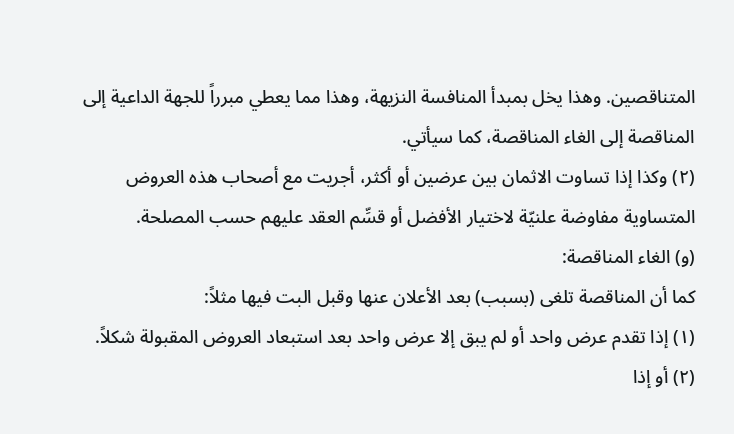المتناقصين. وهذا يخل بمبدأ المنافسة النزيهة، وهذا مما يعطي مبرراً للجهة الداعية إلى المناقصة إلى الغاء المناقصة، كما سيأتي.
(٢) وكذا إذا تساوت الاثمان بين عرضين أو أكثر، أجريت مع أصحاب هذه العروض المتساوية مفاوضة علنيّة لاختيار الأفضل أو قسِّم العقد عليهم حسب المصلحة.
(و) الغاء المناقصة:
كما أن المناقصة تلغى (بسبب) بعد الأعلان عنها وقبل البت فيها مثلاً:
(١) إذا تقدم عرض واحد أو لم يبق إلا عرض واحد بعد استبعاد العروض المقبولة شكلاً.
(٢) أو إذا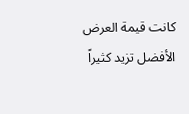كانت قيمة العرض الأفضل تزيد كثيراً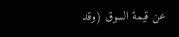عن قيمة السوق (وقد